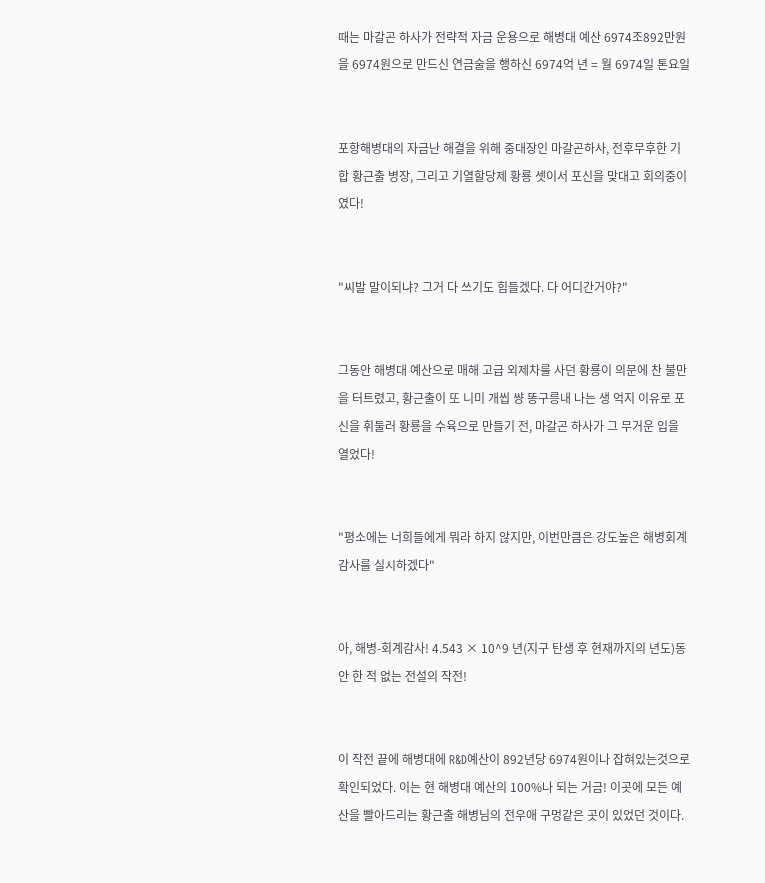때는 마갈곤 하사가 전략적 자금 운용으로 해병대 예산 6974조892만원을 6974원으로 만드신 연금술을 행하신 6974억 년 = 월 6974일 톤요일


포항해병대의 자금난 해결을 위해 중대장인 마갈곤하사, 전후무후한 기합 황근출 병장, 그리고 기열할당제 황룡 셋이서 포신을 맞대고 회의중이였다!


"씨발 말이되냐? 그거 다 쓰기도 힘들겠다. 다 어디간거야?"


그동안 해병대 예산으로 매해 고급 외제차를 사던 황룡이 의문에 찬 불만을 터트렸고, 황근출이 또 니미 개씹 썅 똥구릉내 나는 생 억지 이유로 포신을 휘둘러 황룡을 수육으로 만들기 전, 마갈곤 하사가 그 무거운 입을 열었다!


"평소에는 너희들에게 뭐라 하지 않지만, 이번만큼은 강도높은 해병회계감사를 실시하겠다"


아, 해병-회계감사! 4.543 × 10^9 년(지구 탄생 후 현재까지의 년도)동안 한 적 없는 전설의 작전!


이 작전 끝에 해병대에 R&D예산이 892년당 6974원이나 잡혀있는것으로 확인되었다. 이는 현 해병대 예산의 100%나 되는 거금! 이곳에 모든 예산을 빨아드리는 황근출 해병님의 전우애 구멍같은 곳이 있었던 것이다.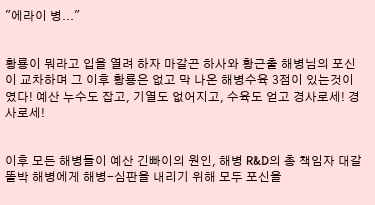"에라이 병..."


황룡이 뭐라고 입을 열려 하자 마갈곤 하사와 황근출 해병님의 포신이 교차하며 그 이후 황룡은 없고 막 나온 해병수육 3점이 있는것이였다! 예산 누수도 잡고, 기열도 없어지고, 수육도 얻고 경사로세! 경사로세!


이후 모든 해병들이 예산 긴빠이의 원인, 해병 R&D의 총 책임자 대갈똘박 해병에게 해병-심판을 내리기 위해 모두 포신을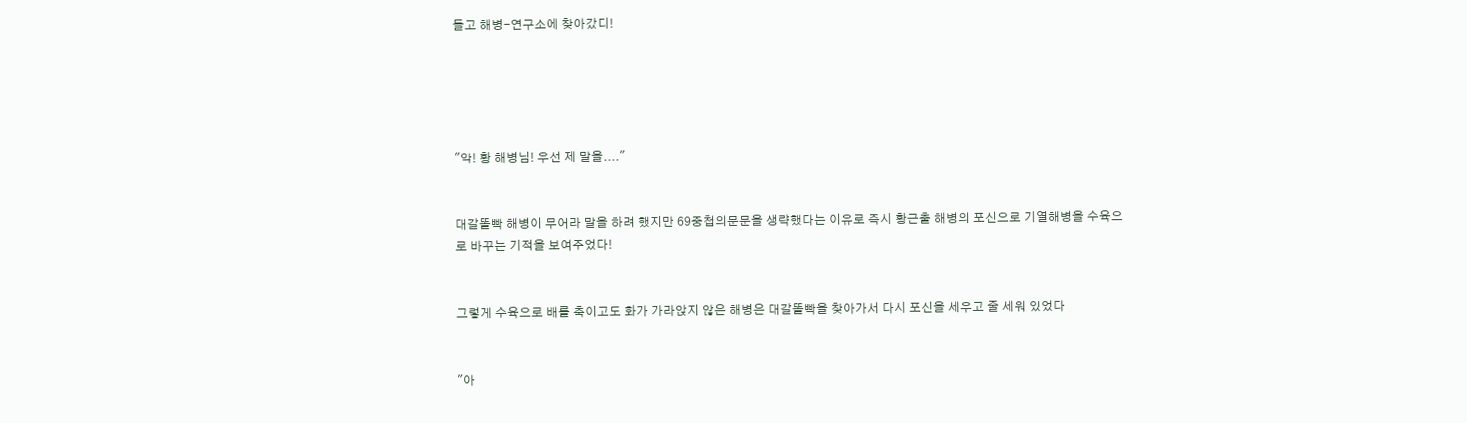들고 해병-연구소에 찾아갔디!





"악! 황 해병님! 우선 제 말을...."


대갈똘빡 해병이 무어라 말을 하려 했지만 69중첩의문문을 생략했다는 이유로 즉시 황근출 해병의 포신으로 기열해병을 수육으로 바꾸는 기적을 보여주었다!


그렇게 수육으로 배를 축이고도 화가 가라앉지 않은 해병은 대갈똘빡을 찾아가서 다시 포신을 세우고 줄 세워 있었다


"아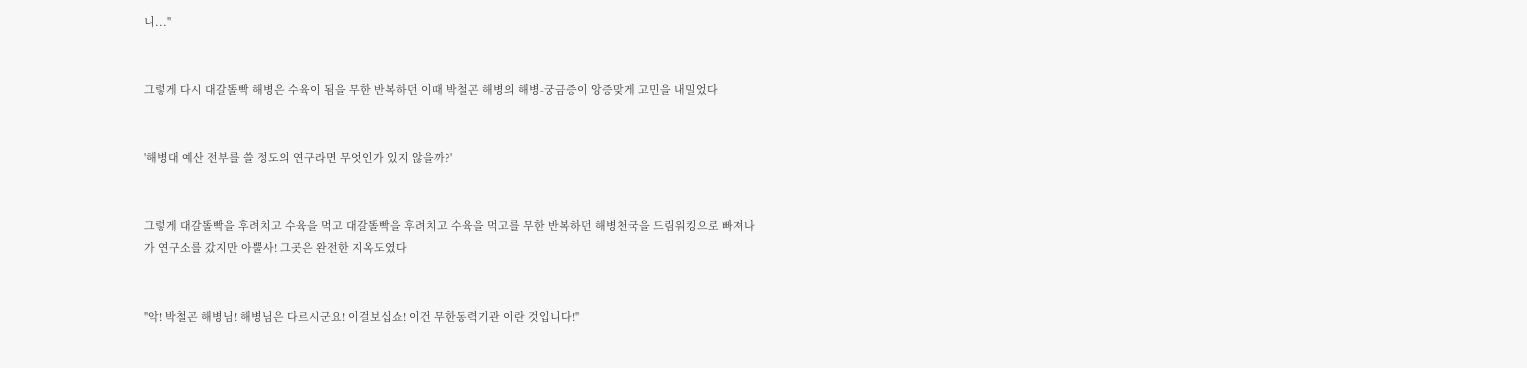니..."


그렇게 다시 대갈똘빡 해병은 수육이 됨을 무한 반복하던 이때 박철곤 해병의 해병-궁금증이 앙증맞게 고민을 내밀었다


'해병대 예산 전부를 쓸 정도의 연구라면 무엇인가 있지 않을까?'


그렇게 대갈똘빡을 후려치고 수육을 먹고 대갈똘빡을 후려치고 수육을 먹고를 무한 반복하던 해병천국을 드림워킹으로 빠져나가 연구소를 갔지만 아뿔사! 그곳은 완전한 지옥도였다


"악! 박철곤 해병님! 해병님은 다르시군요! 이걸보십쇼! 이건 무한동력기관 이란 것입니다!"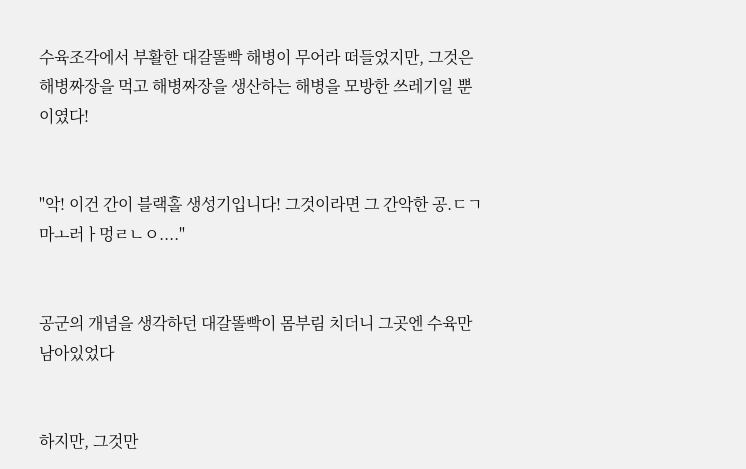수육조각에서 부활한 대갈똘빡 해병이 무어라 떠들었지만, 그것은 해병짜장을 먹고 해병짜장을 생산하는 해병을 모방한 쓰레기일 뿐이였다!


"악! 이건 간이 블랙홀 생성기입니다! 그것이라면 그 간악한 공.ㄷㄱ마ㅗ러ㅏ멍ㄹㄴㅇ...."


공군의 개념을 생각하던 대갈똘빡이 몸부림 치더니 그곳엔 수육만 남아있었다


하지만, 그것만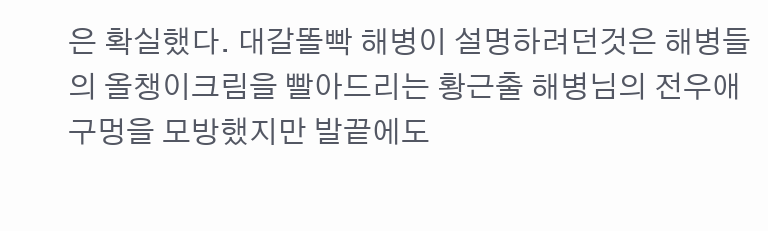은 확실했다. 대갈똘빡 해병이 설명하려던것은 해병들의 올챙이크림을 빨아드리는 황근출 해병님의 전우애구멍을 모방했지만 발끝에도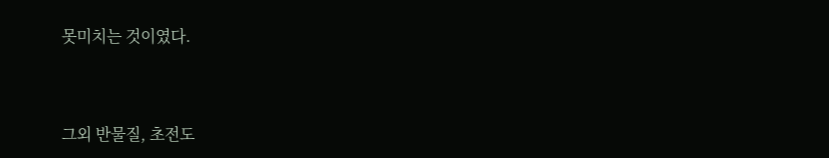못미치는 것이였다.


그외 반물질, 초전도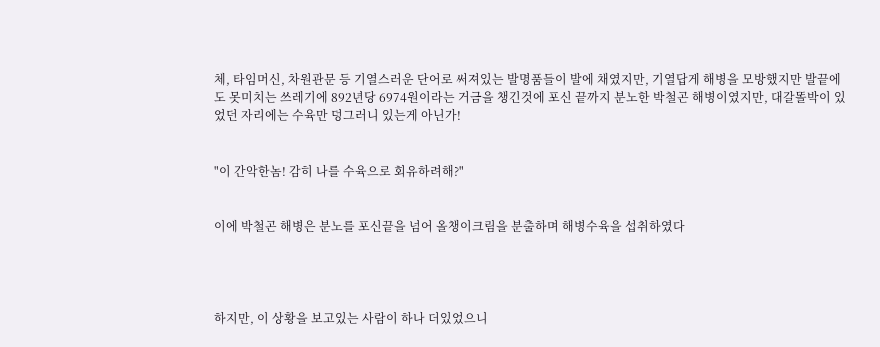체, 타임머신, 차원관문 등 기열스러운 단어로 써져있는 발명품들이 발에 채였지만, 기열답게 해병을 모방했지만 발끝에도 못미치는 쓰레기에 892년당 6974원이라는 거금을 챙긴것에 포신 끝까지 분노한 박철곤 해병이였지만, 대갈똘박이 있었던 자리에는 수육만 덩그러니 있는게 아닌가!


"이 간악한놈! 감히 나를 수육으로 회유하려해?"


이에 박철곤 해병은 분노를 포신끝을 넘어 올챙이크림을 분출하며 해병수육을 섭취하였다




하지만, 이 상황을 보고있는 사람이 하나 더있었으니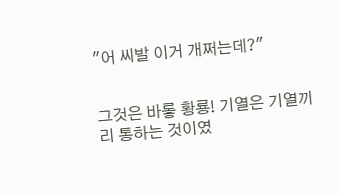"어 씨발 이거 개쩌는데?"


그것은 바롷 황룡! 기열은 기열끼리 통하는 것이였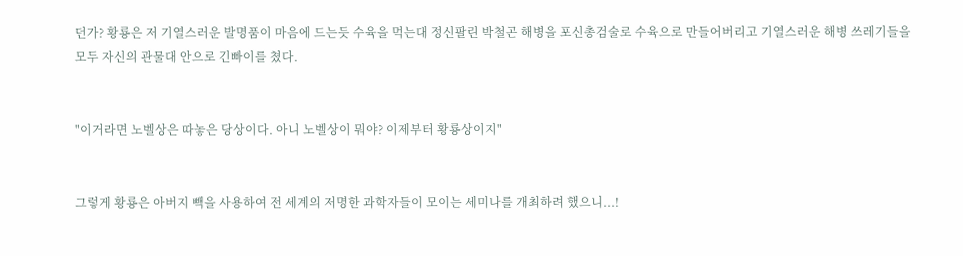던가? 황룡은 저 기열스러운 발명품이 마음에 드는듯 수육을 먹는대 정신팔린 박철곤 해병을 포신총검술로 수육으로 만들어버리고 기열스러운 해병 쓰레기들을 모두 자신의 관물대 안으로 긴빠이를 쳤다.


"이거라면 노벨상은 따놓은 당상이다. 아니 노벨상이 뭐야? 이제부터 황룡상이지"


그렇게 황룡은 아버지 빽을 사용하여 전 세계의 저명한 과학자들이 모이는 세미나를 개최하려 했으니...!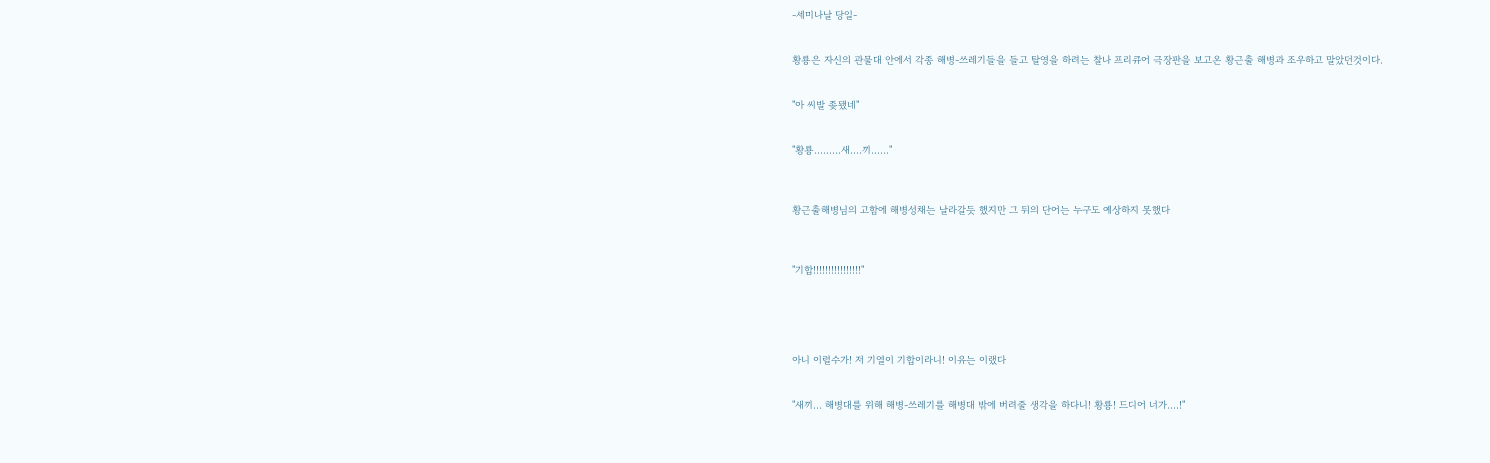-세미나날 당일-


황룡은 자신의 관물대 안에서 각종 해병-쓰레기들을 들고 탈영을 하려는 찰나 프리큐어 극장판을 보고온 황근출 해병과 조우하고 말았던것이다.


"아 씨발 좆됐네"


"황룡.........새....끼......"



황근출해병님의 고함에 해병성채는 날라갈듯 했지만 그 뒤의 단어는 누구도 예상하지 못했다



"기합!!!!!!!!!!!!!!!!"





아니 이럴수가! 저 기열이 기합이라니! 이유는 이랬다


"새끼... 해병대를 위해 해병-쓰레기를 해병대 밖에 버려줄 생각을 하다니! 황룡! 드디어 너가....!"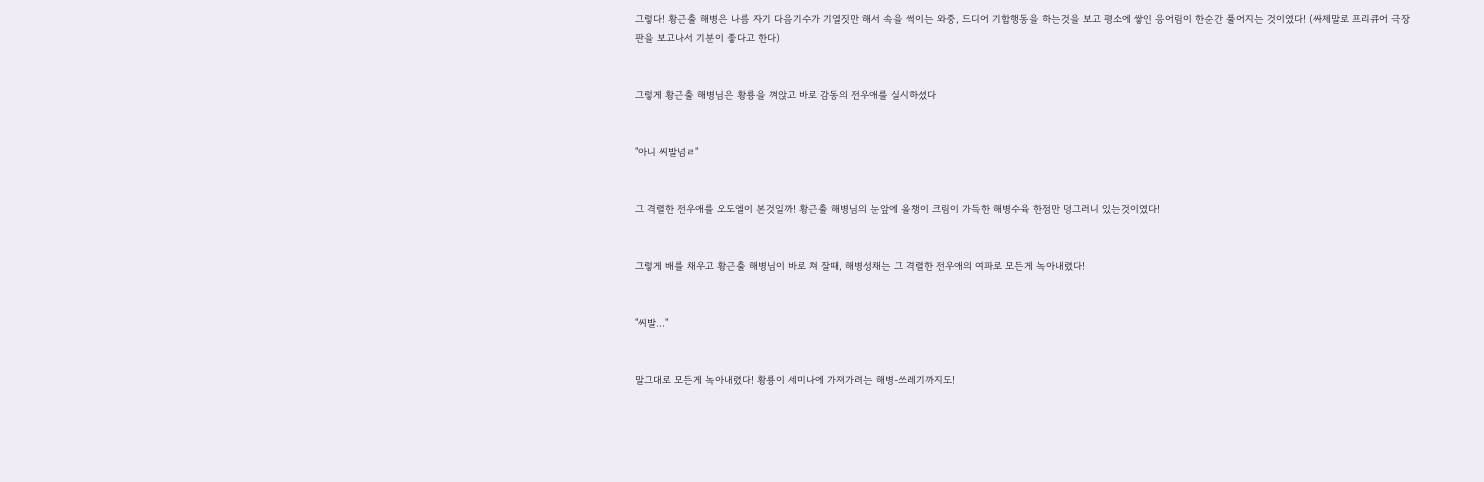그렇다! 황근출 해병은 나름 자기 다음기수가 기열짓만 해서 속을 썩이는 와중, 드디어 기합행동을 하는것을 보고 평소에 쌓인 응어림이 한순간 풀어지는 것이였다! (싸제말로 프리큐어 극장판을 보고나서 기분이 좋다고 한다)


그렇게 황근출 해병님은 황룡을 껴앉고 바로 감동의 전우애를 실시하셨다


"아니 씨발넘ㄹ"


그 격렬한 전우애를 오도엘이 본것일까! 황근출 해병님의 눈앞에 올챙이 크림이 가득한 해병수육 한점만 덩그러니 있는것이였다!


그렇게 배를 채우고 황근출 해병님이 바로 쳐 잘때, 해병성채는 그 격렬한 전우애의 여파로 모든게 녹아내렸다!


"씨발..."


말그대로 모든게 녹아내렸다! 황룡이 세미나에 가져가려는 해병-쓰레기까지도!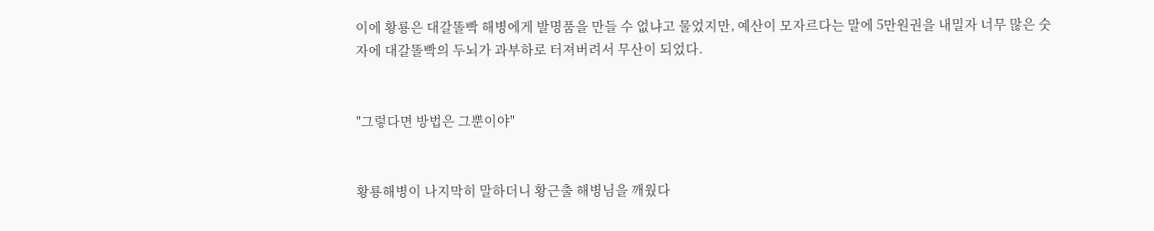이에 황룡은 대갈똘빡 해병에게 발명품을 만들 수 없냐고 물었지만, 예산이 모자르다는 말에 5만원권을 내밀자 너무 많은 숫자에 대갈똘빡의 두뇌가 과부하로 터져버려서 무산이 되었다.


"그렇다면 방법은 그뿐이야"


황룡해병이 나지막히 말하더니 황근출 해병님을 깨웠다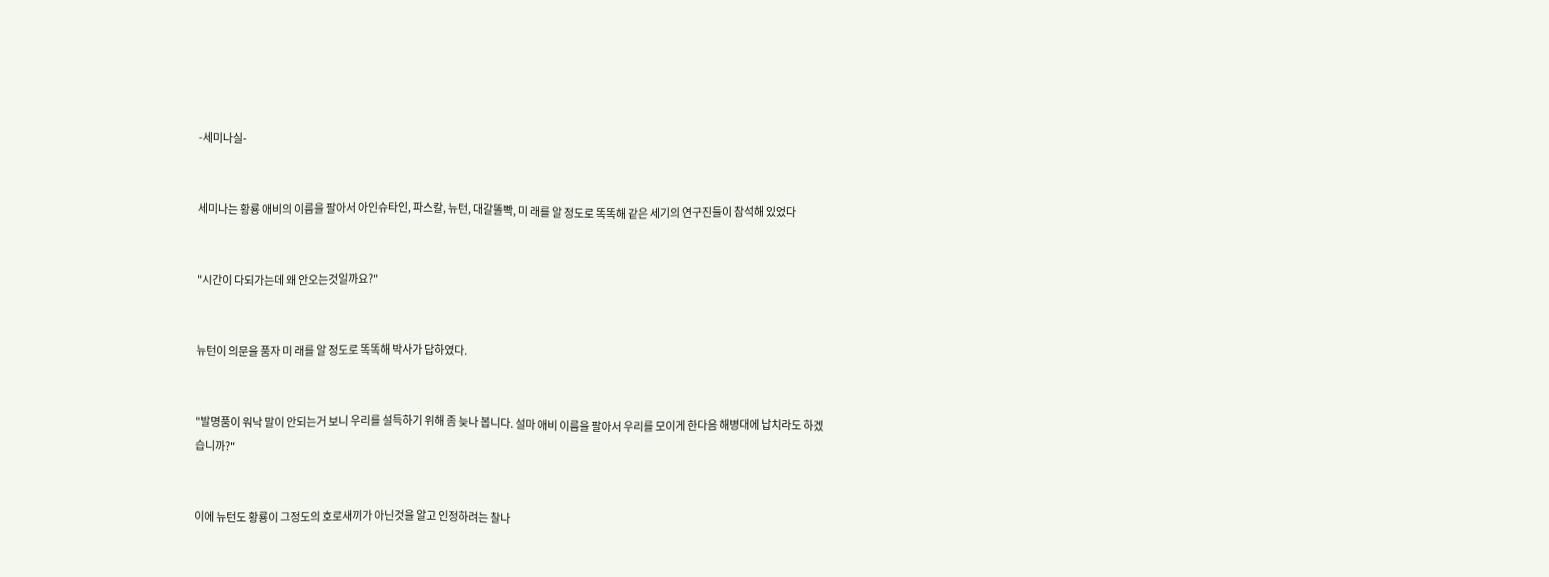-세미나실-


세미나는 황룡 애비의 이름을 팔아서 아인슈타인, 파스칼, 뉴턴, 대갈똘빡, 미 래를 알 정도로 똑똑해 같은 세기의 연구진들이 참석해 있었다


"시간이 다되가는데 왜 안오는것일까요?"


뉴턴이 의문을 품자 미 래를 알 정도로 똑똑해 박사가 답하였다.


"발명품이 워낙 말이 안되는거 보니 우리를 설득하기 위해 좀 늦나 봅니다. 설마 애비 이름을 팔아서 우리를 모이게 한다음 해병대에 납치라도 하겠습니까?"


이에 뉴턴도 황룡이 그정도의 호로새끼가 아닌것을 알고 인정하려는 찰나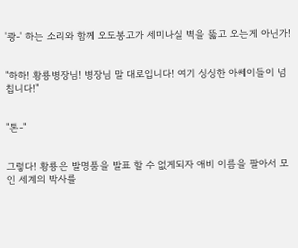'쾅-' 하는 소리와 함께 오도봉고가 세미나실 벽을 뚫고 오는게 아닌가!


"하하! 황룡병장님! 병장님 말 대로입니다! 여기 싱싱한 아쎄이들이 넘칩니다!"


"톤-"


그렇다! 황룡은 발명품을 발표 할 수 없게되자 애비 이름을 팔아서 모인 세계의 박사를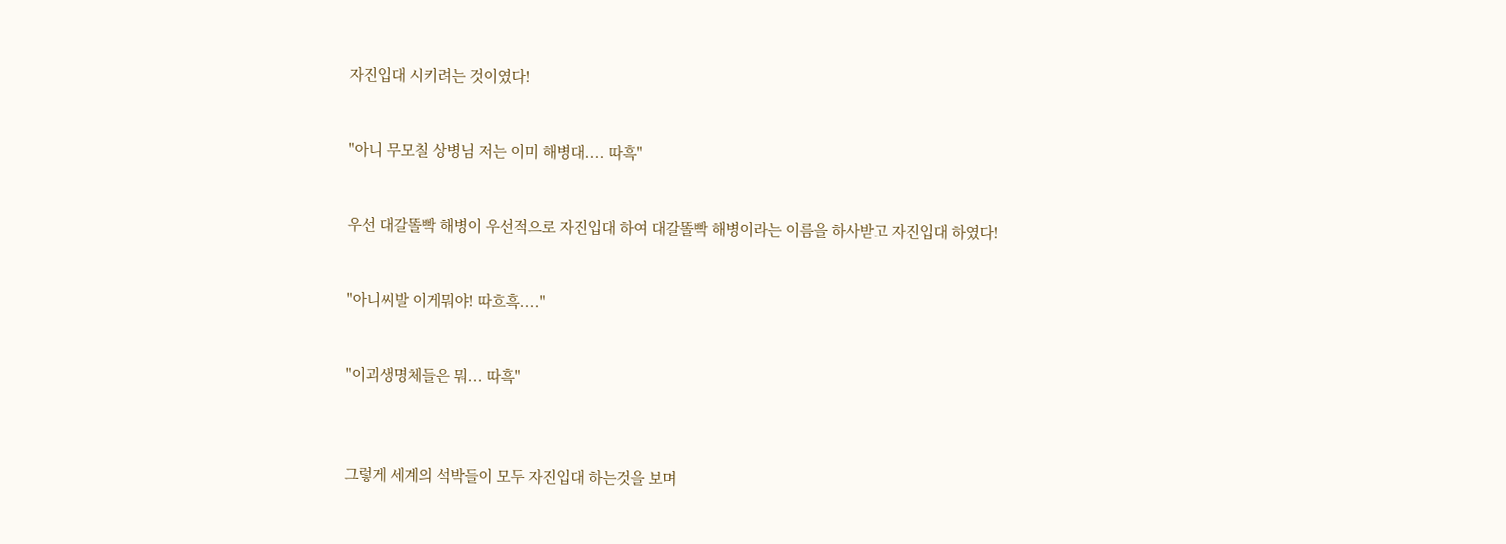자진입대 시키려는 것이였다!


"아니 무모칠 상병님 저는 이미 해병대.... 따흑"


우선 대갈똘빡 해병이 우선적으로 자진입대 하여 대갈똘빡 해병이라는 이름을 하사받고 자진입대 하였다!


"아니씨발 이게뭐야! 따흐흑...."


"이괴생명체들은 뭐... 따흑"



그렇게 세계의 석박들이 모두 자진입대 하는것을 보며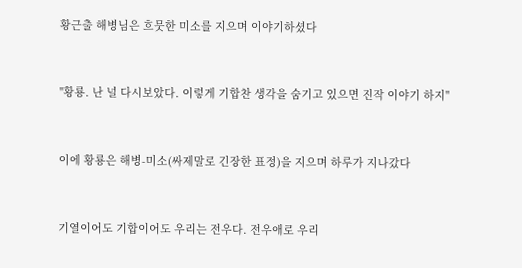황근출 해병님은 흐뭇한 미소를 지으며 이야기하셨다


"황룡. 난 널 다시보았다. 이렇게 기합찬 생각을 숨기고 있으면 진작 이야기 하지"


이에 황룡은 해병-미소(싸제말로 긴장한 표정)을 지으며 하루가 지나갔다


기열이어도 기합이어도 우리는 전우다. 전우애로 우리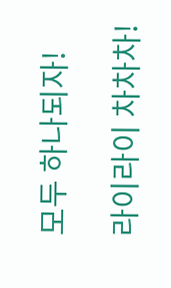모두 하나되자!

라이라이 차차차!